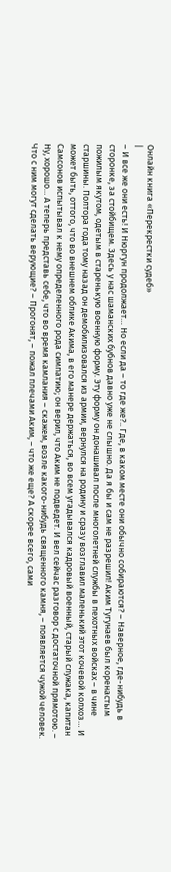Онлайн книга «Перекрестки судеб»
|
– И все же они есть! И Нюргун продолжает… Но если да – то где же?.. Где, в каком месте они обычно собираются? – Наверное, где-нибудь в сторонке, за стойбищем. Здесь у нас шаманских бубнов давно уже не слышно. Да я бы и сам не разрешил! Аким Тугунаев был коренастым пожилым якутом, одетым в старенькую военную форму. Эту форму он донашивал после многолетней службы в пехотных войсках – в чине старшины. Полтора года тому назад он демобилизовался из армии, вернулся на родину и сразу возглавил маленький этот кочевой колхоз… И может быть, оттого, что во внешнем облике Акима, в его манере держаться, во всем угадывался кадровый военный, старый служака, капитан Самсонов испытывал к нему определенного рода симпатию; он верил, что Аким не подведет. И вел сейчас разговор с достаточной прямотою. – Ну, хорошо… А теперь представь себе, что во время камлания – скажем, возле какого-нибудь священного камня, – появляется чужой человек. Что с ним могут сделать верующие? – Прогонят, – пожал плечами Аким, – что же еще? А скорее всего, сами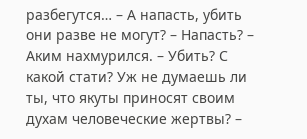разбегутся… – А напасть, убить они разве не могут? – Напасть? – Аким нахмурился. – Убить? С какой стати? Уж не думаешь ли ты, что якуты приносят своим духам человеческие жертвы? –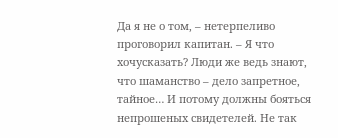Да я не о том, – нетерпеливо проговорил капитан. – Я что хочусказать? Люди же ведь знают, что шаманство – дело запретное, тайное… И потому должны бояться непрошеных свидетелей. Не так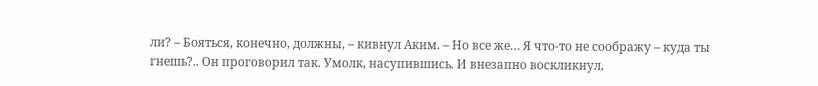ли? – Бояться, конечно, должны, – кивнул Аким. – Но все же… Я что-то не соображу – куда ты гнешь?.. Он проговорил так. Умолк, насупившись. И внезапно воскликнул,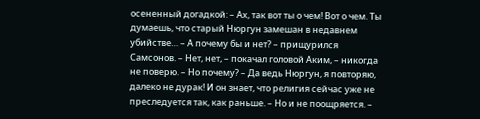осененный догадкой: – Ах, так вот ты о чем! Вот о чем. Ты думаешь, что старый Нюргун замешан в недавнем убийстве… – А почему бы и нет? – прищурился Самсонов. – Нет, нет, – покачал головой Аким, – никогда не поверю. – Но почему? – Да ведь Нюргун, я повторяю, далеко не дурак! И он знает, что религия сейчас уже не преследуется так, как раньше. – Но и не поощряется. –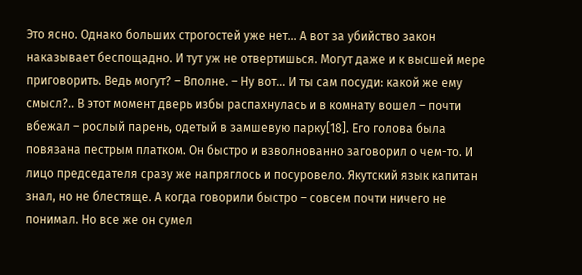Это ясно. Однако больших строгостей уже нет… А вот за убийство закон наказывает беспощадно. И тут уж не отвертишься. Могут даже и к высшей мере приговорить. Ведь могут? – Вполне. – Ну вот… И ты сам посуди: какой же ему смысл?.. В этот момент дверь избы распахнулась и в комнату вошел – почти вбежал – рослый парень, одетый в замшевую парку[18]. Его голова была повязана пестрым платком. Он быстро и взволнованно заговорил о чем-то. И лицо председателя сразу же напряглось и посуровело. Якутский язык капитан знал, но не блестяще. А когда говорили быстро – совсем почти ничего не понимал. Но все же он сумел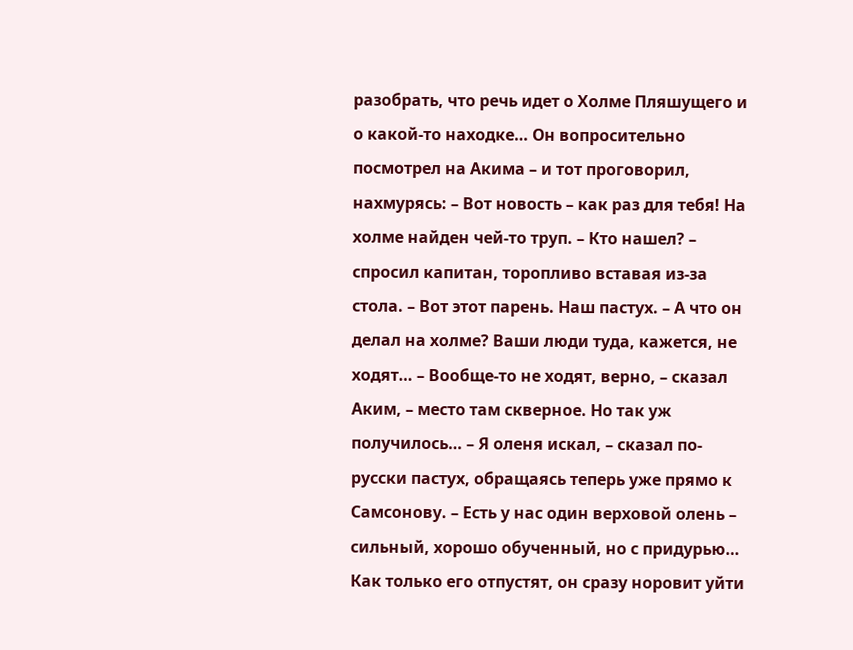разобрать, что речь идет о Холме Пляшущего и о какой-то находке… Он вопросительно посмотрел на Акима – и тот проговорил, нахмурясь: – Вот новость – как раз для тебя! На холме найден чей-то труп. – Кто нашел? – спросил капитан, торопливо вставая из-за стола. – Вот этот парень. Наш пастух. – А что он делал на холме? Ваши люди туда, кажется, не ходят… – Вообще-то не ходят, верно, – сказал Аким, – место там скверное. Но так уж получилось… – Я оленя искал, – сказал по-русски пастух, обращаясь теперь уже прямо к Самсонову. – Есть у нас один верховой олень – сильный, хорошо обученный, но с придурью… Как только его отпустят, он сразу норовит уйти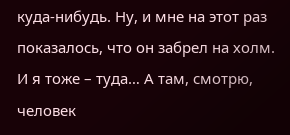куда-нибудь. Ну, и мне на этот раз показалось, что он забрел на холм. И я тоже – туда… А там, смотрю, человек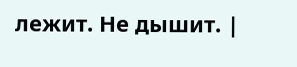лежит. Не дышит. |